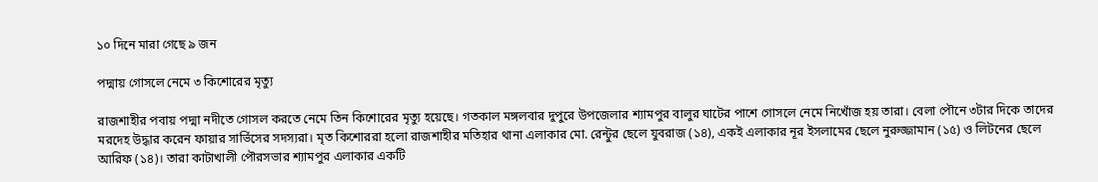১০ দিনে মারা গেছে ৯ জন

পদ্মায় গোসলে নেমে ৩ কিশোরের মৃত্যু

রাজশাহীর পবায় পদ্মা নদীতে গোসল করতে নেমে তিন কিশোরের মৃত্যু হয়েছে। গতকাল মঙ্গলবার দুপুরে উপজেলার শ্যামপুর বালুর ঘাটের পাশে গোসলে নেমে নিখোঁজ হয় তারা। বেলা পৌনে ৩টার দিকে তাদের মরদেহ উদ্ধার করেন ফায়ার সার্ভিসের সদস্যরা। মৃত কিশোররা হলো রাজশাহীর মতিহার থানা এলাকার মো. রেন্টুর ছেলে যুবরাজ (১৪), একই এলাকার নূর ইসলামের ছেলে নুরুজ্জামান (১৫) ও লিটনের ছেলে আরিফ (১৪)। তারা কাটাখালী পৌরসভার শ্যামপুর এলাকার একটি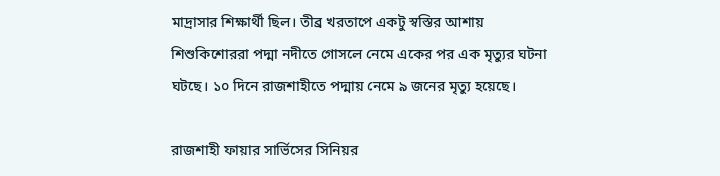মাদ্রাসার শিক্ষার্থী ছিল। তীব্র খরতাপে একটু স্বস্তির আশায় শিশুকিশোররা পদ্মা নদীতে গোসলে নেমে একের পর এক মৃত্যুর ঘটনা ঘটছে। ১০ দিনে রাজশাহীতে পদ্মায় নেমে ৯ জনের মৃত্যু হয়েছে।

রাজশাহী ফায়ার সার্ভিসের সিনিয়র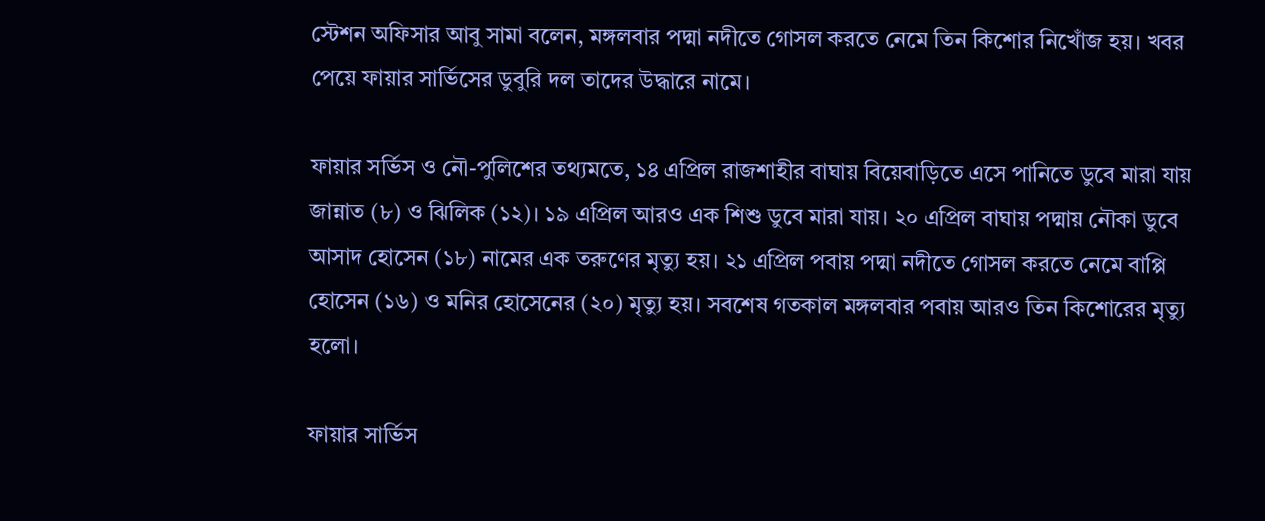স্টেশন অফিসার আবু সামা বলেন, মঙ্গলবার পদ্মা নদীতে গোসল করতে নেমে তিন কিশোর নিখোঁজ হয়। খবর পেয়ে ফায়ার সার্ভিসের ডুবুরি দল তাদের উদ্ধারে নামে।

ফায়ার সর্ভিস ও নৌ-পুলিশের তথ্যমতে, ১৪ এপ্রিল রাজশাহীর বাঘায় বিয়েবাড়িতে এসে পানিতে ডুবে মারা যায় জান্নাত (৮) ও ঝিলিক (১২)। ১৯ এপ্রিল আরও এক শিশু ডুবে মারা যায়। ২০ এপ্রিল বাঘায় পদ্মায় নৌকা ডুবে আসাদ হোসেন (১৮) নামের এক তরুণের মৃত্যু হয়। ২১ এপ্রিল পবায় পদ্মা নদীতে গোসল করতে নেমে বাপ্পি হোসেন (১৬) ও মনির হোসেনের (২০) মৃত্যু হয়। সবশেষ গতকাল মঙ্গলবার পবায় আরও তিন কিশোরের মৃত্যু হলো।

ফায়ার সার্ভিস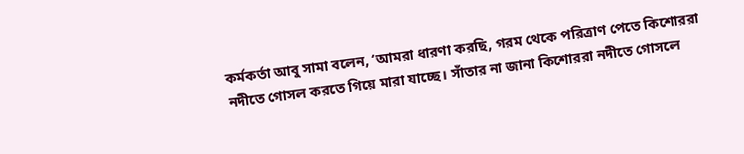কর্মকর্তা আবু সামা বলেন, ‘আমরা ধারণা করছি, গরম থেকে পরিত্রাণ পেতে কিশোররা নদীতে গোসল করতে গিয়ে মারা যাচ্ছে। সাঁতার না জানা কিশোররা নদীতে গোসলে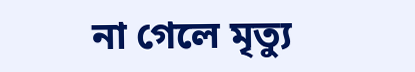না গেলে মৃত্যু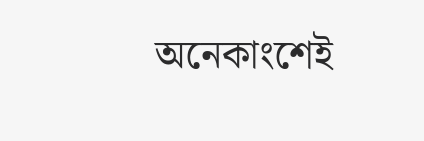অনেকাংশেই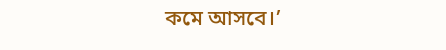কমে আসবে।’